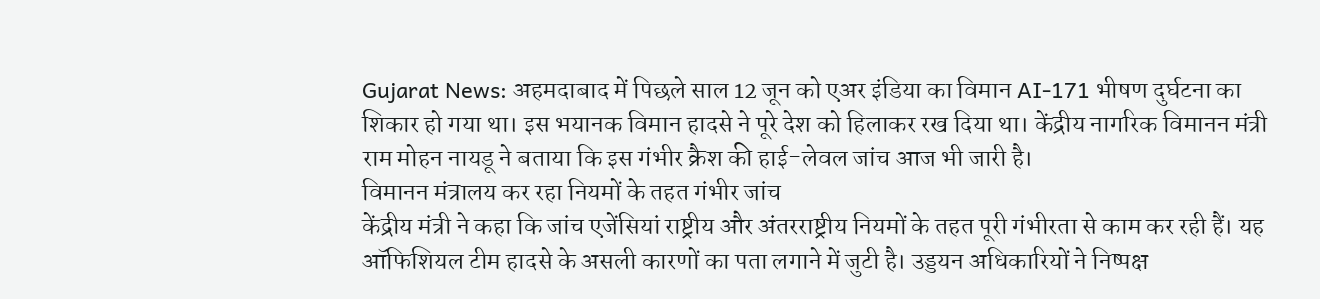Gujarat News: अहमदाबाद में पिछले साल 12 जून को एअर इंडिया का विमान AI-171 भीषण दुर्घटना का शिकार हो गया था। इस भयानक विमान हादसे ने पूरे देश को हिलाकर रख दिया था। केंद्रीय नागरिक विमानन मंत्री राम मोहन नायडू ने बताया कि इस गंभीर क्रैश की हाई-लेवल जांच आज भी जारी है।
विमानन मंत्रालय कर रहा नियमों के तहत गंभीर जांच
केंद्रीय मंत्री ने कहा कि जांच एजेंसियां राष्ट्रीय और अंतरराष्ट्रीय नियमों के तहत पूरी गंभीरता से काम कर रही हैं। यह ऑफिशियल टीम हादसे के असली कारणों का पता लगाने में जुटी है। उड्डयन अधिकारियों ने निष्पक्ष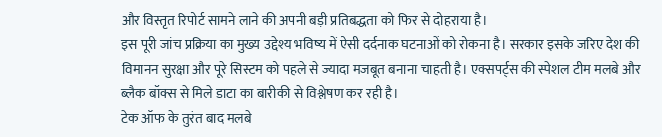और विस्तृत रिपोर्ट सामने लाने की अपनी बड़ी प्रतिबद्धता को फिर से दोहराया है।
इस पूरी जांच प्रक्रिया का मुख्य उद्देश्य भविष्य में ऐसी दर्दनाक घटनाओं को रोकना है। सरकार इसके जरिए देश की विमानन सुरक्षा और पूरे सिस्टम को पहले से ज्यादा मजबूत बनाना चाहती है। एक्सपर्ट्स की स्पेशल टीम मलबे और ब्लैक बॉक्स से मिले डाटा का बारीकी से विश्लेषण कर रही है।
टेक ऑफ के तुरंत बाद मलबे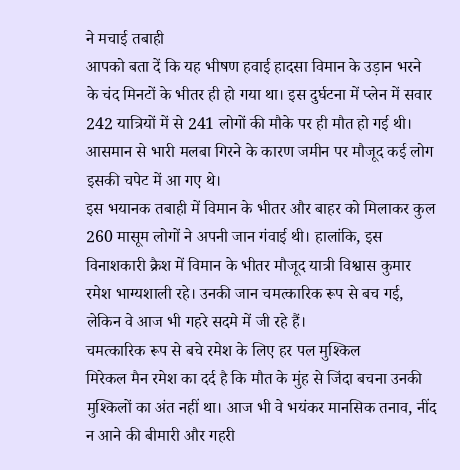ने मचाई तबाही
आपको बता दें कि यह भीषण हवाई हादसा विमान के उड़ान भरने के चंद मिनटों के भीतर ही हो गया था। इस दुर्घटना में प्लेन में सवार 242 यात्रियों में से 241 लोगों की मौके पर ही मौत हो गई थी। आसमान से भारी मलबा गिरने के कारण जमीन पर मौजूद कई लोग इसकी चपेट में आ गए थे।
इस भयानक तबाही में विमान के भीतर और बाहर को मिलाकर कुल 260 मासूम लोगों ने अपनी जान गंवाई थी। हालांकि, इस विनाशकारी क्रैश में विमान के भीतर मौजूद यात्री विश्वास कुमार रमेश भाग्यशाली रहे। उनकी जान चमत्कारिक रूप से बच गई, लेकिन वे आज भी गहरे सदमे में जी रहे हैं।
चमत्कारिक रूप से बचे रमेश के लिए हर पल मुश्किल
मिरेकल मैन रमेश का दर्द है कि मौत के मुंह से जिंदा बचना उनकी मुश्किलों का अंत नहीं था। आज भी वे भयंकर मानसिक तनाव, नींद न आने की बीमारी और गहरी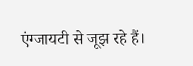एंग्जायटी से जूझ रहे हैं।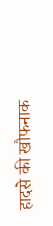हादसे की खौफनाक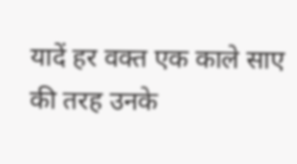यादें हर वक्त एक काले साए की तरह उनके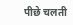पीछे चलती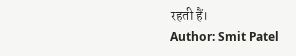रहती हैं।
Author: Smit Patel